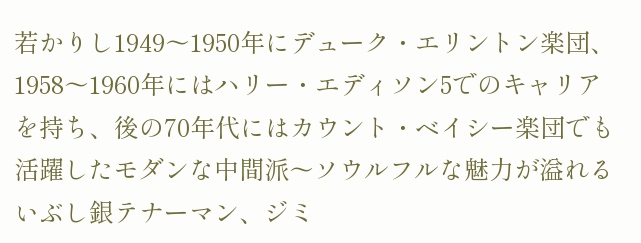若かりし1949〜1950年にデューク・エリントン楽団、1958〜1960年にはハリー・エディソン5でのキャリアを持ち、後の70年代にはカウント・ベイシー楽団でも活躍したモダンな中間派〜ソウルフルな魅力が溢れるいぶし銀テナーマン、ジミ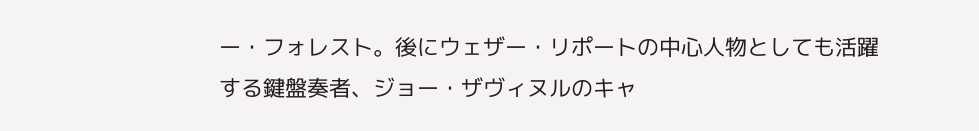ー・フォレスト。後にウェザー・リポートの中心人物としても活躍する鍵盤奏者、ジョー・ザヴィヌルのキャ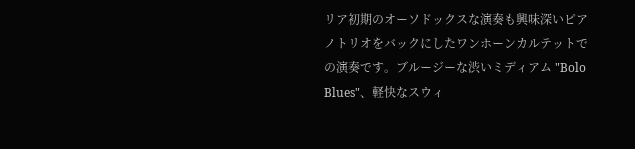リア初期のオーソドックスな演奏も興味深いピアノトリオをバックにしたワンホーンカルテットでの演奏です。ブルージーな渋いミディアム "Bolo Blues"、軽快なスウィ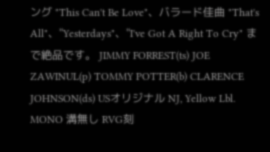ング "This Can't Be Love"、バラード佳曲 "That's All"、"Yesterdays"、"I've Got A Right To Cry" まで絶品です。 JIMMY FORREST(ts) JOE ZAWINUL(p) TOMMY POTTER(b) CLARENCE JOHNSON(ds) USオリジナル NJ, Yellow Lbl. MONO 溝無し RVG刻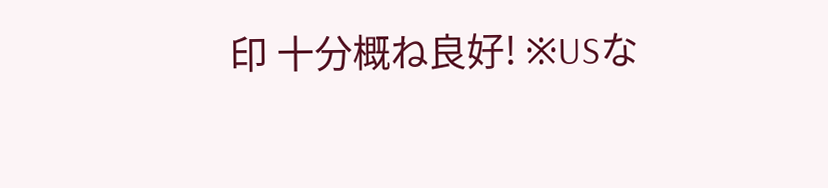印 十分概ね良好! ※USな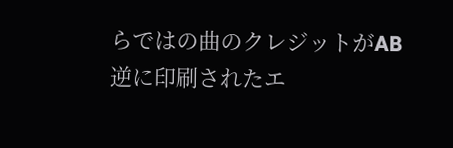らではの曲のクレジットがAB逆に印刷されたエ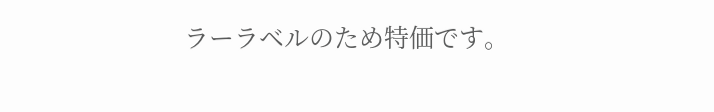ラーラベルのため特価です。